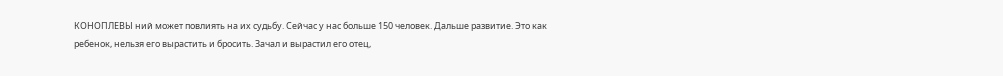КОНОПЛЕВЫ ний может повлиять на их судьбу. Сейчас у нас больше 150 человек. Дальше развитие. Это как ребенок, нельзя его вырастить и бросить. Зачал и вырастил его отец,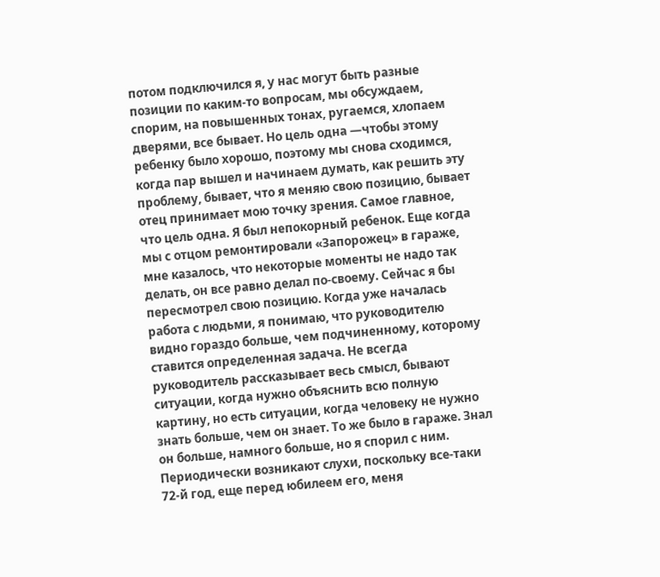потом подключился я, у нас могут быть разные позиции по каким-то вопросам, мы обсуждаем, спорим, на повышенных тонах, ругаемся, хлопаем дверями, все бывает. Но цель одна —чтобы этому ребенку было хорошо, поэтому мы снова сходимся, когда пар вышел и начинаем думать, как решить эту проблему, бывает, что я меняю свою позицию, бывает отец принимает мою точку зрения. Самое главное, что цель одна. Я был непокорный ребенок. Еще когда мы с отцом ремонтировали «Запорожец» в гараже, мне казалось, что некоторые моменты не надо так делать, он все равно делал по-своему. Сейчас я бы пересмотрел свою позицию. Когда уже началась работа с людьми, я понимаю, что руководителю видно гораздо больше, чем подчиненному, которому ставится определенная задача. Не всегда руководитель рассказывает весь смысл, бывают ситуации, когда нужно объяснить всю полную картину, но есть ситуации, когда человеку не нужно знать больше, чем он знает. То же было в гараже. Знал он больше, намного больше, но я спорил с ним. Периодически возникают слухи, поскольку все-таки 72-й год, еще перед юбилеем его, меня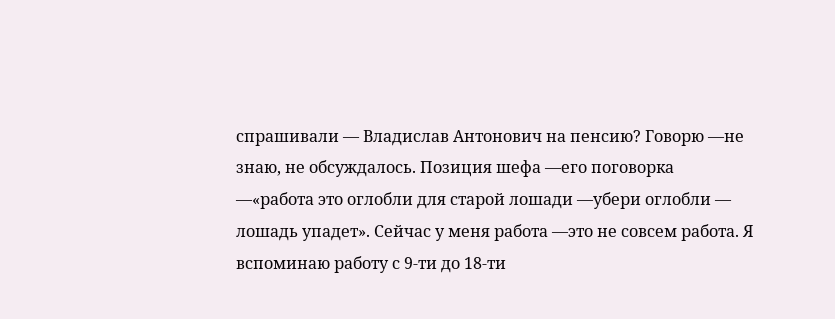спрашивали — Владислав Антонович на пенсию? Говорю —не знаю, не обсуждалось. Позиция шефа —его поговорка —«работа это оглобли для старой лошади —убери оглобли — лошадь упадет». Сейчас у меня работа —это не совсем работа. Я вспоминаю работу с 9-ти до 18-ти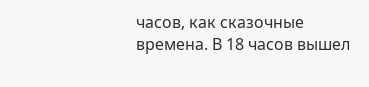часов, как сказочные времена. В 18 часов вышел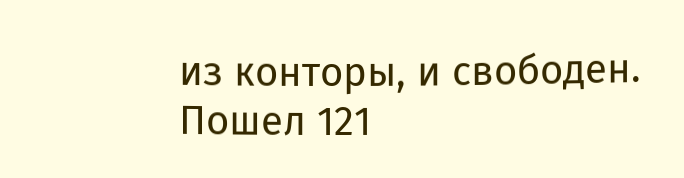из конторы, и свободен. Пошел 121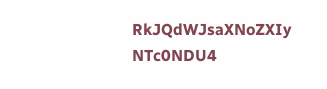RkJQdWJsaXNoZXIy NTc0NDU4